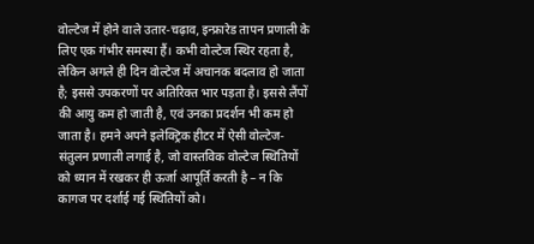वोल्टेज में होने वाले उतार-चढ़ाव, इन्फ्रारेड तापन प्रणाली के लिए एक गंभीर समस्या हैं। कभी वोल्टेज स्थिर रहता है, लेकिन अगले ही दिन वोल्टेज में अचानक बदलाव हो जाता है; इससे उपकरणों पर अतिरिक्त भार पड़ता है। इससे लैंपों की आयु कम हो जाती है, एवं उनका प्रदर्शन भी कम हो जाता है। हमने अपने इलेक्ट्रिक हीटर में ऐसी वोल्टेज-संतुलन प्रणाली लगाई है, जो वास्तविक वोल्टेज स्थितियों को ध्यान में रखकर ही ऊर्जा आपूर्ति करती है – न कि कागज पर दर्शाई गई स्थितियों को।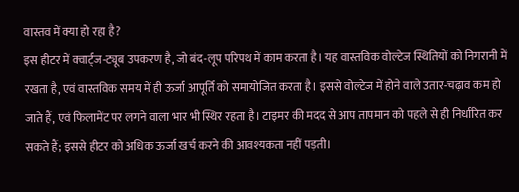वास्तव में क्या हो रहा है?
इस हीटर में क्वार्ट्ज-ट्यूब उपकरण है, जो बंद-लूप परिपथ में काम करता है। यह वास्तविक वोल्टेज स्थितियों को निगरानी में रखता है, एवं वास्तविक समय में ही ऊर्जा आपूर्ति को समायोजित करता है। इससे वोल्टेज में होने वाले उतार-चढ़ाव कम हो जाते हैं, एवं फिलामेंट पर लगने वाला भार भी स्थिर रहता है। टाइमर की मदद से आप तापमान को पहले से ही निर्धारित कर सकते हैं; इससे हीटर को अधिक ऊर्जा खर्च करने की आवश्यकता नहीं पड़ती।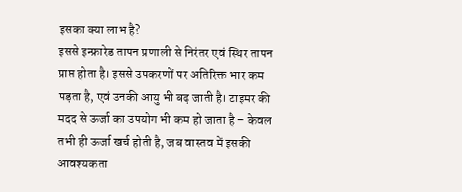इसका क्या लाभ है?
इससे इन्फ्रारेड तापन प्रणाली से निरंतर एवं स्थिर तापन प्राप्त होता है। इससे उपकरणों पर अतिरिक्त भार कम पड़ता है, एवं उनकी आयु भी बढ़ जाती है। टाइमर की मदद से ऊर्जा का उपयोग भी कम हो जाता है – केवल तभी ही ऊर्जा खर्च होती है, जब वास्तव में इसकी आवश्यकता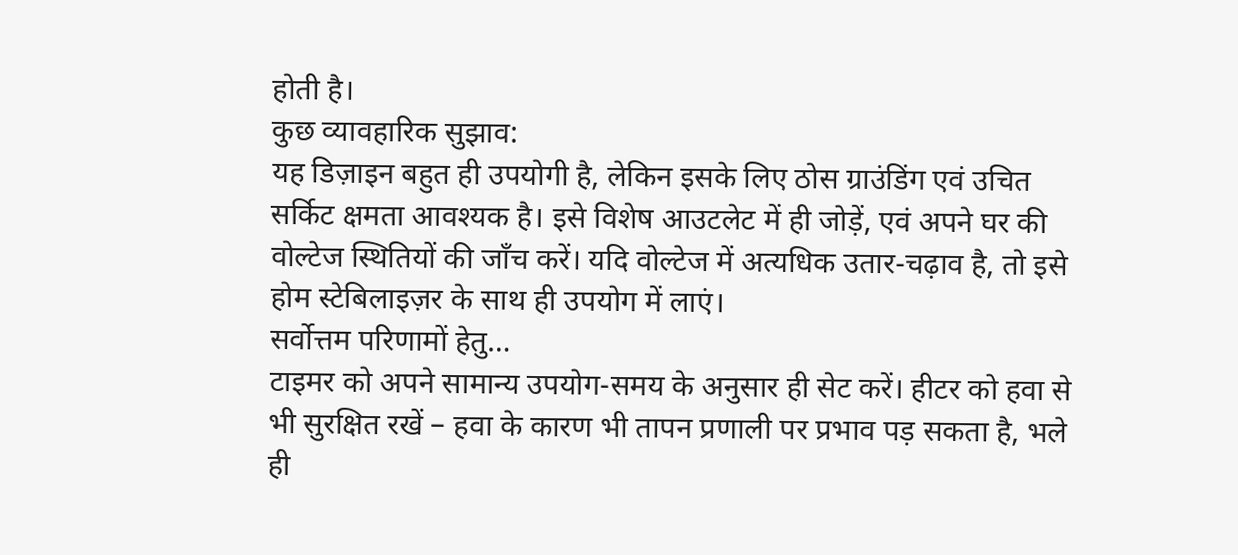होती है।
कुछ व्यावहारिक सुझाव:
यह डिज़ाइन बहुत ही उपयोगी है, लेकिन इसके लिए ठोस ग्राउंडिंग एवं उचित सर्किट क्षमता आवश्यक है। इसे विशेष आउटलेट में ही जोड़ें, एवं अपने घर की वोल्टेज स्थितियों की जाँच करें। यदि वोल्टेज में अत्यधिक उतार-चढ़ाव है, तो इसे होम स्टेबिलाइज़र के साथ ही उपयोग में लाएं।
सर्वोत्तम परिणामों हेतु…
टाइमर को अपने सामान्य उपयोग-समय के अनुसार ही सेट करें। हीटर को हवा से भी सुरक्षित रखें – हवा के कारण भी तापन प्रणाली पर प्रभाव पड़ सकता है, भले ही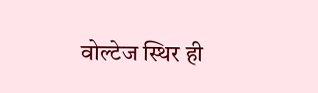वोल्टेज स्थिर ही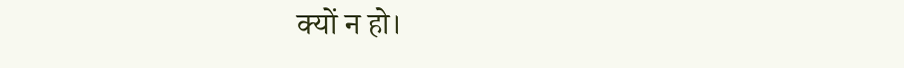क्यों न हो।